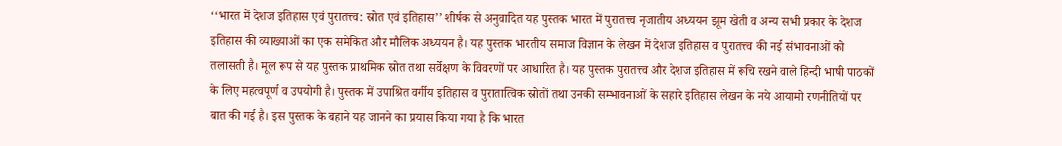‘‘भारत में देशज इतिहास एवं पुरातत्त्व: स्रोत एवं इतिहास’’ शीर्षक से अनुवादित यह पुस्तक भारत में पुरातत्त्व नृजातीय अध्ययन झूम खेती व अन्य सभी प्रकार के देशज इतिहास की व्याख्याओं का एक समेकित और मौलिक अध्ययन है। यह पुस्तक भारतीय समाज विज्ञान के लेखन में देशज इतिहास व पुरातत्त्व की नई संभावनाओं को तलासती है। मूल रूप से यह पुस्तक प्राथमिक स्रोत तथा सर्वेक्षण के विवरणों पर आधारित है। यह पुस्तक पुरातत्त्व और देशज इतिहास में रूचि रखने वाले हिन्दी भाषी पाठकों के लिए महत्वपूर्ण व उपयोगी है। पुस्तक में उपाश्रित वर्गीय इतिहास व पुरातात्विक स्रोतों तथा उनकी सम्भावनाओं के सहारे इतिहास लेखन के नये आयामो रणनीतियों पर बात की गई है। इस पुस्तक के बहाने यह जानने का प्रयास किया गया है कि भारत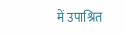में उपाश्रित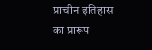प्राचीन इतिहास का प्रारूप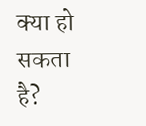क्या हो सकता है?